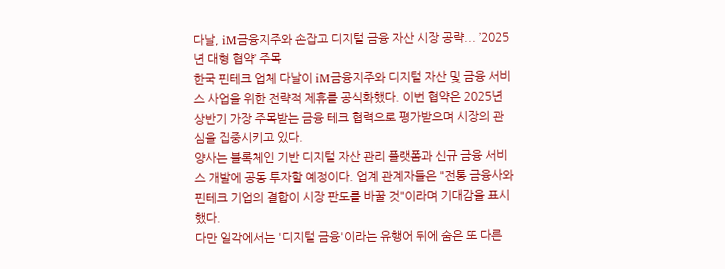다날, iM금융지주와 손잡고 디지털 금융 자산 시장 공략... ’2025년 대형 협약’ 주목
한국 핀테크 업체 다날이 iM금융지주와 디지털 자산 및 금융 서비스 사업을 위한 전략적 제휴를 공식화했다. 이번 협약은 2025년 상반기 가장 주목받는 금융 테크 협력으로 평가받으며 시장의 관심을 집중시키고 있다.
양사는 블록체인 기반 디지털 자산 관리 플랫폼과 신규 금융 서비스 개발에 공동 투자할 예정이다. 업계 관계자들은 "전통 금융사와 핀테크 기업의 결합이 시장 판도를 바꿀 것"이라며 기대감을 표시했다.
다만 일각에서는 '디지털 금융'이라는 유행어 뒤에 숨은 또 다른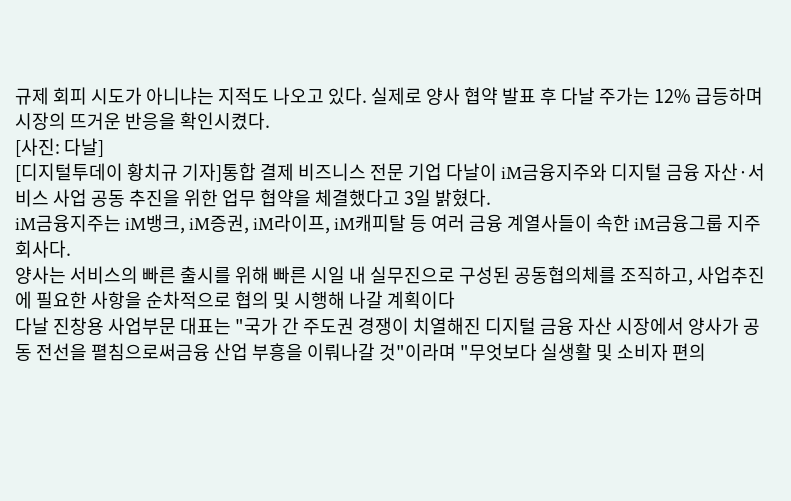규제 회피 시도가 아니냐는 지적도 나오고 있다. 실제로 양사 협약 발표 후 다날 주가는 12% 급등하며 시장의 뜨거운 반응을 확인시켰다.
[사진: 다날]
[디지털투데이 황치규 기자]통합 결제 비즈니스 전문 기업 다날이 iM금융지주와 디지털 금융 자산·서비스 사업 공동 추진을 위한 업무 협약을 체결했다고 3일 밝혔다.
iM금융지주는 iM뱅크, iM증권, iM라이프, iM캐피탈 등 여러 금융 계열사들이 속한 iM금융그룹 지주회사다.
양사는 서비스의 빠른 출시를 위해 빠른 시일 내 실무진으로 구성된 공동협의체를 조직하고, 사업추진에 필요한 사항을 순차적으로 협의 및 시행해 나갈 계획이다
다날 진창용 사업부문 대표는 "국가 간 주도권 경쟁이 치열해진 디지털 금융 자산 시장에서 양사가 공동 전선을 펼침으로써금융 산업 부흥을 이뤄나갈 것"이라며 "무엇보다 실생활 및 소비자 편의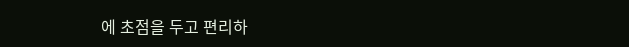에 초점을 두고 편리하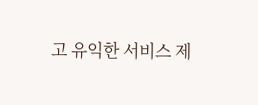고 유익한 서비스 제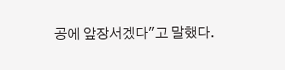공에 앞장서겠다"고 말했다.